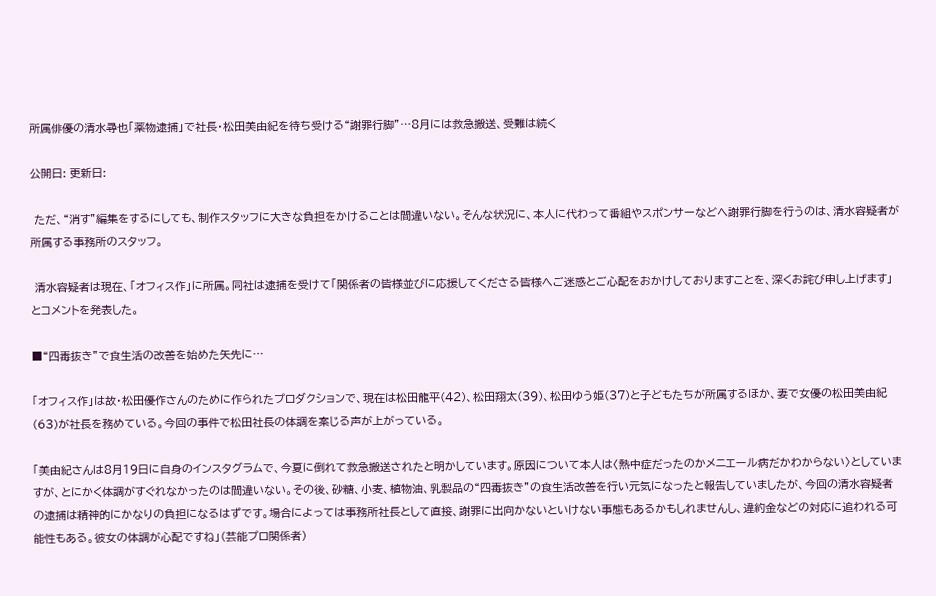所属俳優の清水尋也「薬物逮捕」で社長・松田美由紀を待ち受ける“謝罪行脚”…8月には救急搬送、受難は続く

公開日: 更新日:

 ただ、“消す”編集をするにしても、制作スタッフに大きな負担をかけることは間違いない。そんな状況に、本人に代わって番組やスポンサーなどへ謝罪行脚を行うのは、清水容疑者が所属する事務所のスタッフ。

 清水容疑者は現在、「オフィス作」に所属。同社は逮捕を受けて「関係者の皆様並びに応援してくださる皆様へご迷惑とご心配をおかけしておりますことを、深くお詫び申し上げます」とコメントを発表した。

■“四毒抜き”で食生活の改善を始めた矢先に…

「オフィス作」は故・松田優作さんのために作られたプロダクションで、現在は松田龍平(42)、松田翔太(39)、松田ゆう姫(37)と子どもたちが所属するほか、妻で女優の松田美由紀(63)が社長を務めている。今回の事件で松田社長の体調を案じる声が上がっている。

「美由紀さんは8月19日に自身のインスタグラムで、今夏に倒れて救急搬送されたと明かしています。原因について本人は〈熱中症だったのかメニエール病だかわからない〉としていますが、とにかく体調がすぐれなかったのは間違いない。その後、砂糖、小麦、植物油、乳製品の“四毒抜き”の食生活改善を行い元気になったと報告していましたが、今回の清水容疑者の逮捕は精神的にかなりの負担になるはずです。場合によっては事務所社長として直接、謝罪に出向かないといけない事態もあるかもしれませんし、違約金などの対応に追われる可能性もある。彼女の体調が心配ですね」(芸能プロ関係者)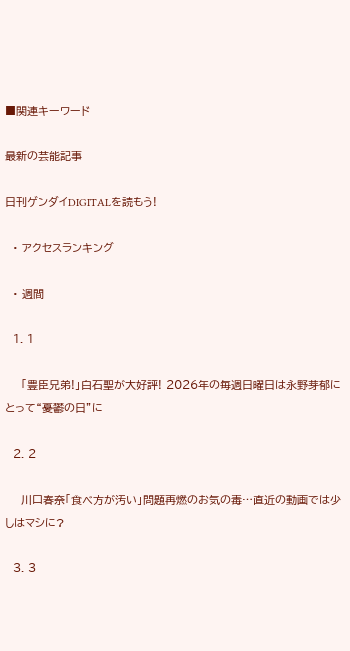■関連キーワード

最新の芸能記事

日刊ゲンダイDIGITALを読もう!

  • アクセスランキング

  • 週間

  1. 1

    「豊臣兄弟!」白石聖が大好評! 2026年の毎週日曜日は永野芽郁にとって“憂鬱の日”に

  2. 2

    川口春奈「食べ方が汚い」問題再燃のお気の毒…直近の動画では少しはマシに?

  3. 3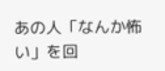あの人「なんか怖い」を回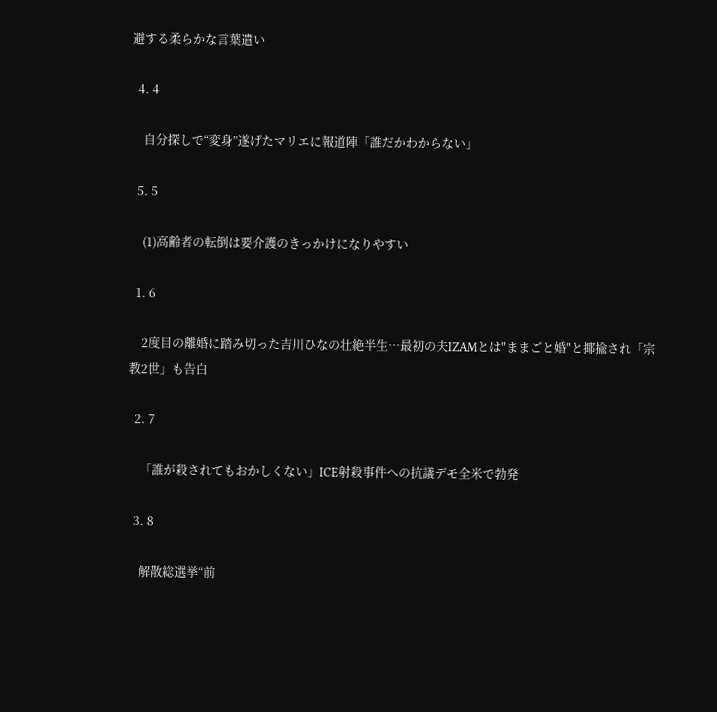避する柔らかな言葉遣い

  4. 4

    自分探しで“変身”遂げたマリエに報道陣「誰だかわからない」

  5. 5

    (1)高齢者の転倒は要介護のきっかけになりやすい

  1. 6

    2度目の離婚に踏み切った吉川ひなの壮絶半生…最初の夫IZAMとは"ままごと婚"と揶揄され「宗教2世」も告白

  2. 7

    「誰が殺されてもおかしくない」ICE射殺事件への抗議デモ全米で勃発

  3. 8

    解散総選挙“前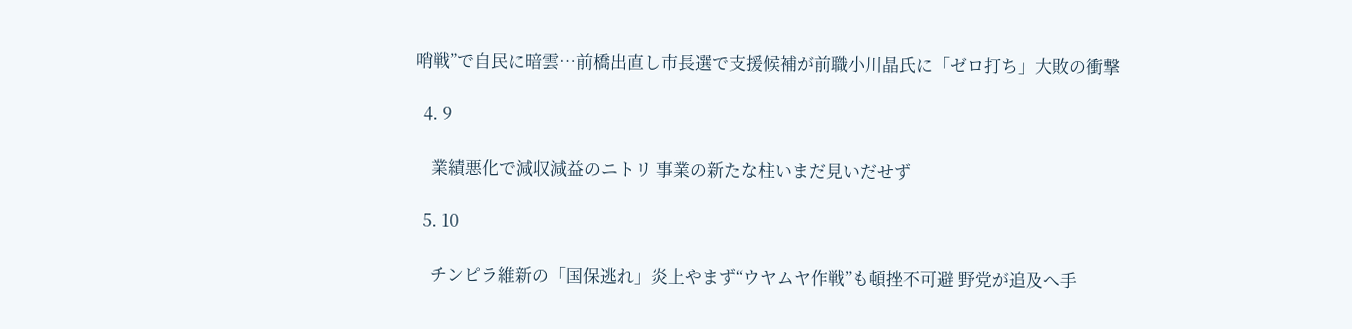哨戦”で自民に暗雲…前橋出直し市長選で支援候補が前職小川晶氏に「ゼロ打ち」大敗の衝撃

  4. 9

    業績悪化で減収減益のニトリ 事業の新たな柱いまだ見いだせず

  5. 10

    チンピラ維新の「国保逃れ」炎上やまず“ウヤムヤ作戦”も頓挫不可避 野党が追及へ手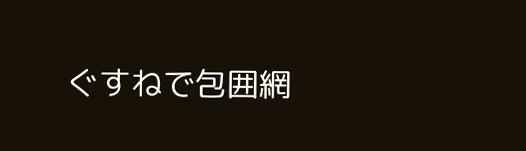ぐすねで包囲網